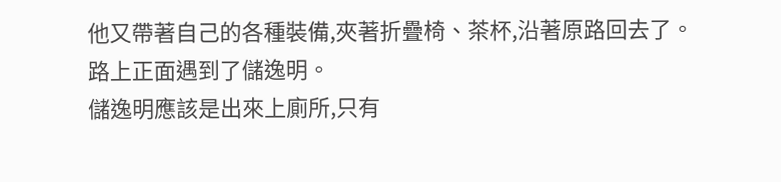他又帶著自己的各種裝備,夾著折疊椅、茶杯,沿著原路回去了。
路上正面遇到了儲逸明。
儲逸明應該是出來上廁所,只有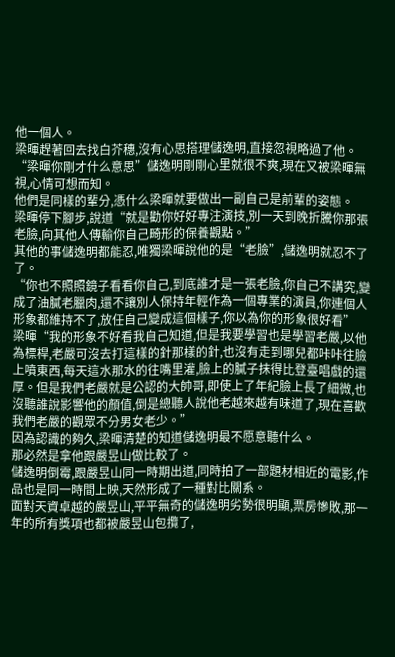他一個人。
梁暉趕著回去找白芥穗,沒有心思搭理儲逸明,直接忽視略過了他。
“梁暉你剛才什么意思”儲逸明剛剛心里就很不爽,現在又被梁暉無視,心情可想而知。
他們是同樣的輩分,憑什么梁暉就要做出一副自己是前輩的姿態。
梁暉停下腳步,說道“就是勸你好好專注演技,別一天到晚折騰你那張老臉,向其他人傳輸你自己畸形的保養觀點。”
其他的事儲逸明都能忍,唯獨梁暉說他的是“老臉”,儲逸明就忍不了了。
“你也不照照鏡子看看你自己,到底誰才是一張老臉,你自己不講究,變成了油膩老臘肉,還不讓別人保持年輕作為一個專業的演員,你連個人形象都維持不了,放任自己變成這個樣子,你以為你的形象很好看”
梁暉“我的形象不好看我自己知道,但是我要學習也是學習老嚴,以他為標桿,老嚴可沒去打這樣的針那樣的針,也沒有走到哪兒都咔咔往臉上噴東西,每天這水那水的往嘴里灌,臉上的膩子抹得比登臺唱戲的還厚。但是我們老嚴就是公認的大帥哥,即使上了年紀臉上長了細微,也沒聽誰說影響他的顏值,倒是總聽人說他老越來越有味道了,現在喜歡我們老嚴的觀眾不分男女老少。”
因為認識的夠久,梁暉清楚的知道儲逸明最不愿意聽什么。
那必然是拿他跟嚴昱山做比較了。
儲逸明倒霉,跟嚴昱山同一時期出道,同時拍了一部題材相近的電影,作品也是同一時間上映,天然形成了一種對比關系。
面對天資卓越的嚴昱山,平平無奇的儲逸明劣勢很明顯,票房慘敗,那一年的所有獎項也都被嚴昱山包攬了,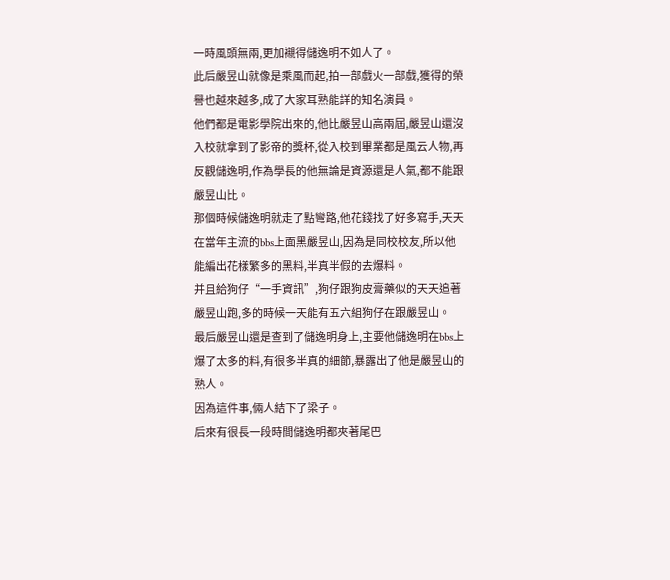一時風頭無兩,更加襯得儲逸明不如人了。
此后嚴昱山就像是乘風而起,拍一部戲火一部戲,獲得的榮譽也越來越多,成了大家耳熟能詳的知名演員。
他們都是電影學院出來的,他比嚴昱山高兩屆,嚴昱山還沒入校就拿到了影帝的獎杯,從入校到畢業都是風云人物,再反觀儲逸明,作為學長的他無論是資源還是人氣,都不能跟嚴昱山比。
那個時候儲逸明就走了點彎路,他花錢找了好多寫手,天天在當年主流的bbs上面黑嚴昱山,因為是同校校友,所以他能編出花樣繁多的黑料,半真半假的去爆料。
并且給狗仔“一手資訊”,狗仔跟狗皮膏藥似的天天追著嚴昱山跑,多的時候一天能有五六組狗仔在跟嚴昱山。
最后嚴昱山還是查到了儲逸明身上,主要他儲逸明在bbs上爆了太多的料,有很多半真的細節,暴露出了他是嚴昱山的熟人。
因為這件事,倆人結下了梁子。
后來有很長一段時間儲逸明都夾著尾巴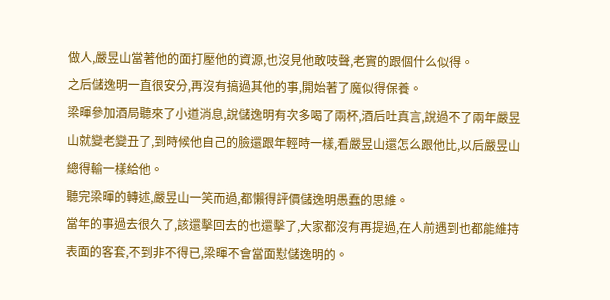做人,嚴昱山當著他的面打壓他的資源,也沒見他敢吱聲,老實的跟個什么似得。
之后儲逸明一直很安分,再沒有搞過其他的事,開始著了魔似得保養。
梁暉參加酒局聽來了小道消息,說儲逸明有次多喝了兩杯,酒后吐真言,說過不了兩年嚴昱山就變老變丑了,到時候他自己的臉還跟年輕時一樣,看嚴昱山還怎么跟他比,以后嚴昱山總得輸一樣給他。
聽完梁暉的轉述,嚴昱山一笑而過,都懶得評價儲逸明愚蠢的思維。
當年的事過去很久了,該還擊回去的也還擊了,大家都沒有再提過,在人前遇到也都能維持表面的客套,不到非不得已,梁暉不會當面懟儲逸明的。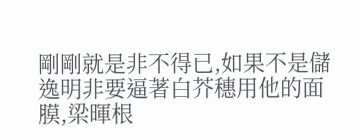剛剛就是非不得已,如果不是儲逸明非要逼著白芥穗用他的面膜,梁暉根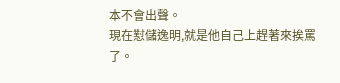本不會出聲。
現在懟儲逸明,就是他自己上趕著來挨罵了。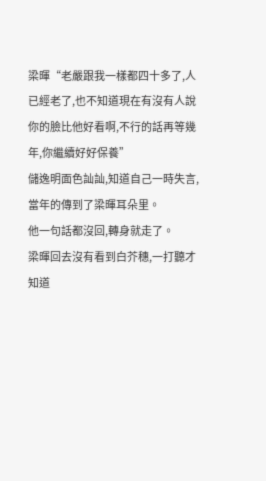梁暉“老嚴跟我一樣都四十多了,人已經老了,也不知道現在有沒有人說你的臉比他好看啊,不行的話再等幾年,你繼續好好保養”
儲逸明面色訕訕,知道自己一時失言,當年的傳到了梁暉耳朵里。
他一句話都沒回,轉身就走了。
梁暉回去沒有看到白芥穗,一打聽才知道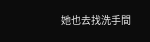她也去找洗手間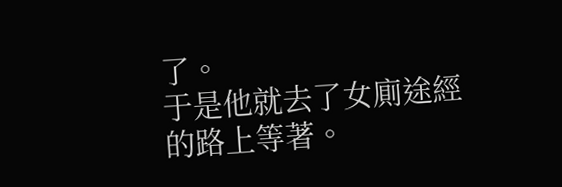了。
于是他就去了女廁途經的路上等著。